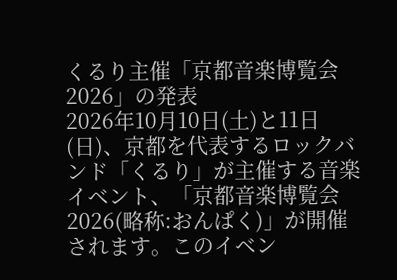くるり主催「京都音楽博覧会2026」の発表
2026年10月10日(土)と11日(日)、京都を代表するロックバンド「くるり」が主催する音楽イベント、「京都音楽博覧会2026(略称:おんぱく)」が開催されます。このイベン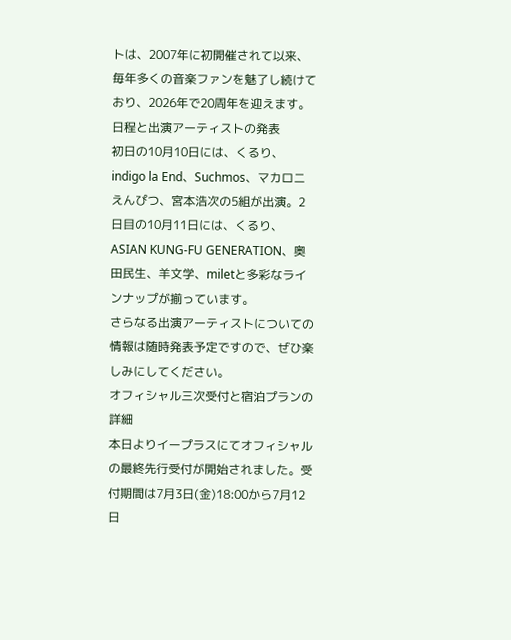トは、2007年に初開催されて以来、毎年多くの音楽ファンを魅了し続けており、2026年で20周年を迎えます。
日程と出演アーティストの発表
初日の10月10日には、くるり、indigo la End、Suchmos、マカロニえんぴつ、宮本浩次の5組が出演。2日目の10月11日には、くるり、ASIAN KUNG-FU GENERATION、奥田民生、羊文学、miletと多彩なラインナップが揃っています。
さらなる出演アーティストについての情報は随時発表予定ですので、ぜひ楽しみにしてください。
オフィシャル三次受付と宿泊プランの詳細
本日よりイープラスにてオフィシャルの最終先行受付が開始されました。受付期間は7月3日(金)18:00から7月12日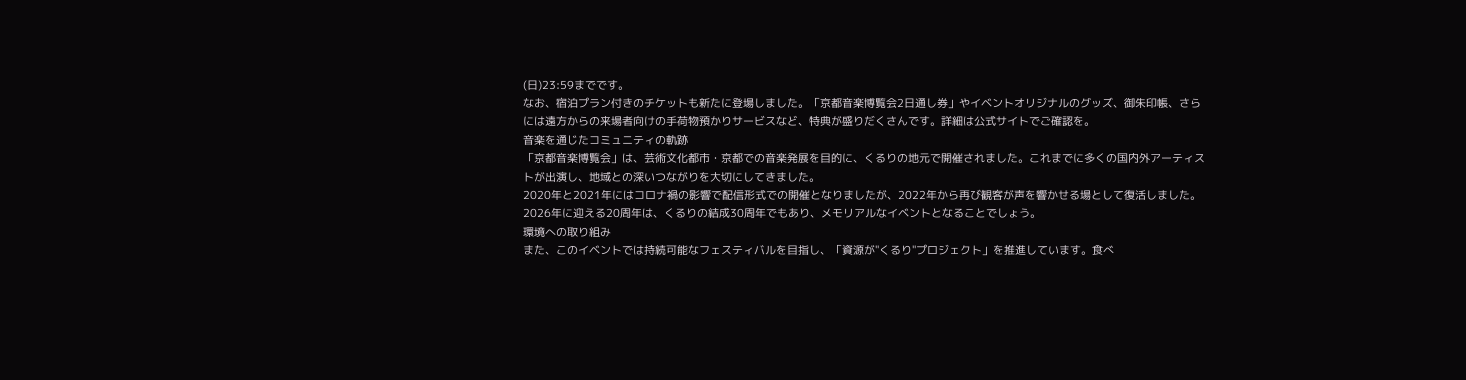(日)23:59までです。
なお、宿泊プラン付きのチケットも新たに登場しました。「京都音楽博覧会2日通し券」やイベントオリジナルのグッズ、御朱印帳、さらには遠方からの来場者向けの手荷物預かりサービスなど、特典が盛りだくさんです。詳細は公式サイトでご確認を。
音楽を通じたコミュニティの軌跡
「京都音楽博覧会」は、芸術文化都市・京都での音楽発展を目的に、くるりの地元で開催されました。これまでに多くの国内外アーティストが出演し、地域との深いつながりを大切にしてきました。
2020年と2021年にはコロナ禍の影響で配信形式での開催となりましたが、2022年から再び観客が声を響かせる場として復活しました。
2026年に迎える20周年は、くるりの結成30周年でもあり、メモリアルなイベントとなることでしょう。
環境への取り組み
また、このイベントでは持続可能なフェスティバルを目指し、「資源が"くるり"プロジェクト」を推進しています。食べ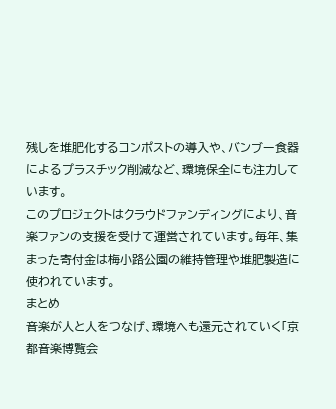残しを堆肥化するコンポストの導入や、バンブー食器によるプラスチック削減など、環境保全にも注力しています。
このプロジェクトはクラウドファンディングにより、音楽ファンの支援を受けて運営されています。毎年、集まった寄付金は梅小路公園の維持管理や堆肥製造に使われています。
まとめ
音楽が人と人をつなげ、環境へも還元されていく「京都音楽博覧会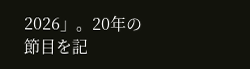2026」。20年の節目を記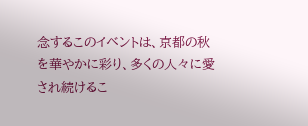念するこのイベントは、京都の秋を華やかに彩り、多くの人々に愛され続けるこ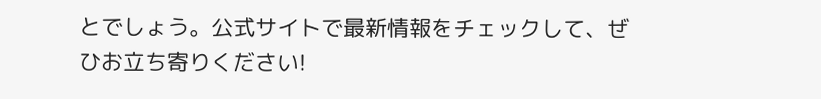とでしょう。公式サイトで最新情報をチェックして、ぜひお立ち寄りください!